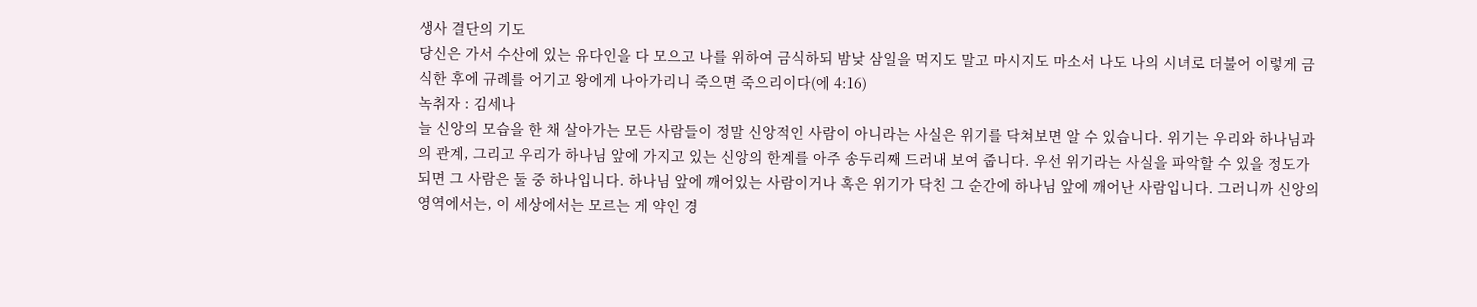생사 결단의 기도
당신은 가서 수산에 있는 유다인을 다 모으고 나를 위하여 금식하되 밤낮 삼일을 먹지도 말고 마시지도 마소서 나도 나의 시녀로 더불어 이렇게 금식한 후에 규례를 어기고 왕에게 나아가리니 죽으면 죽으리이다(에 4:16)
녹취자 : 김세나
늘 신앙의 모습을 한 채 살아가는 모든 사람들이 정말 신앙적인 사람이 아니라는 사실은 위기를 닥쳐보면 알 수 있습니다. 위기는 우리와 하나님과의 관계, 그리고 우리가 하나님 앞에 가지고 있는 신앙의 한계를 아주 송두리째 드러내 보여 줍니다. 우선 위기라는 사실을 파악할 수 있을 정도가 되면 그 사람은 둘 중 하나입니다. 하나님 앞에 깨어있는 사람이거나 혹은 위기가 닥친 그 순간에 하나님 앞에 깨어난 사람입니다. 그러니까 신앙의 영역에서는, 이 세상에서는 모르는 게 약인 경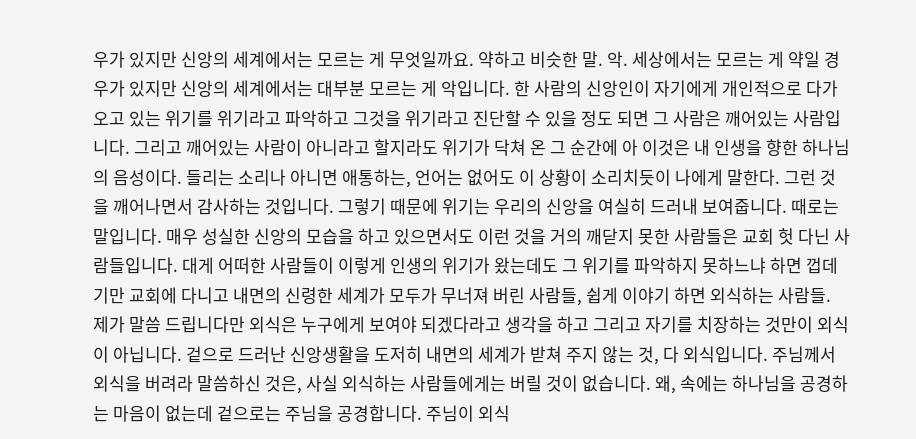우가 있지만 신앙의 세계에서는 모르는 게 무엇일까요. 약하고 비슷한 말. 악. 세상에서는 모르는 게 약일 경우가 있지만 신앙의 세계에서는 대부분 모르는 게 악입니다. 한 사람의 신앙인이 자기에게 개인적으로 다가오고 있는 위기를 위기라고 파악하고 그것을 위기라고 진단할 수 있을 정도 되면 그 사람은 깨어있는 사람입니다. 그리고 깨어있는 사람이 아니라고 할지라도 위기가 닥쳐 온 그 순간에 아 이것은 내 인생을 향한 하나님의 음성이다. 들리는 소리나 아니면 애통하는, 언어는 없어도 이 상황이 소리치듯이 나에게 말한다. 그런 것을 깨어나면서 감사하는 것입니다. 그렇기 때문에 위기는 우리의 신앙을 여실히 드러내 보여줍니다. 때로는 말입니다. 매우 성실한 신앙의 모습을 하고 있으면서도 이런 것을 거의 깨닫지 못한 사람들은 교회 헛 다닌 사람들입니다. 대게 어떠한 사람들이 이렇게 인생의 위기가 왔는데도 그 위기를 파악하지 못하느냐 하면 껍데기만 교회에 다니고 내면의 신령한 세계가 모두가 무너져 버린 사람들, 쉽게 이야기 하면 외식하는 사람들. 제가 말씀 드립니다만 외식은 누구에게 보여야 되겠다라고 생각을 하고 그리고 자기를 치장하는 것만이 외식이 아닙니다. 겉으로 드러난 신앙생활을 도저히 내면의 세계가 받쳐 주지 않는 것, 다 외식입니다. 주님께서 외식을 버려라 말씀하신 것은, 사실 외식하는 사람들에게는 버릴 것이 없습니다. 왜, 속에는 하나님을 공경하는 마음이 없는데 겉으로는 주님을 공경합니다. 주님이 외식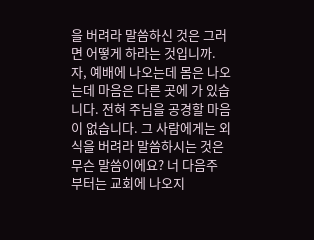을 버려라 말씀하신 것은 그러면 어떻게 하라는 것입니까.
자, 예배에 나오는데 몸은 나오는데 마음은 다른 곳에 가 있습니다. 전혀 주님을 공경할 마음이 없습니다. 그 사람에게는 외식을 버려라 말씀하시는 것은 무슨 말씀이에요? 너 다음주 부터는 교회에 나오지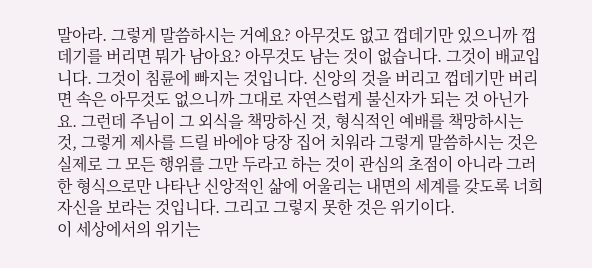말아라. 그렇게 말씀하시는 거예요? 아무것도 없고 껍데기만 있으니까 껍데기를 버리면 뭐가 남아요? 아무것도 남는 것이 없습니다. 그것이 배교입니다. 그것이 침륜에 빠지는 것입니다. 신앙의 것을 버리고 껍데기만 버리면 속은 아무것도 없으니까 그대로 자연스럽게 불신자가 되는 것 아닌가요. 그런데 주님이 그 외식을 책망하신 것, 형식적인 예배를 책망하시는 것, 그렇게 제사를 드릴 바에야 당장 집어 치워라 그렇게 말씀하시는 것은 실제로 그 모든 행위를 그만 두라고 하는 것이 관심의 초점이 아니라 그러한 형식으로만 나타난 신앙적인 삶에 어울리는 내면의 세계를 갖도록 너희 자신을 보라는 것입니다. 그리고 그렇지 못한 것은 위기이다.
이 세상에서의 위기는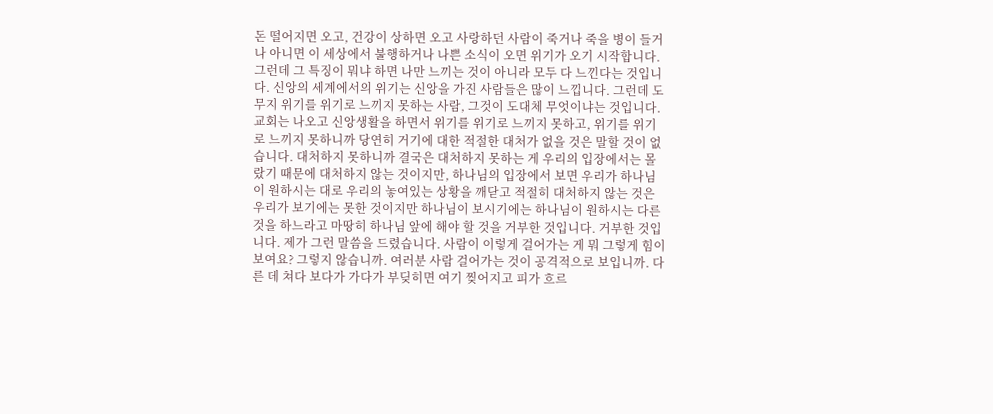돈 떨어지면 오고, 건강이 상하면 오고 사랑하던 사람이 죽거나 죽을 병이 들거나 아니면 이 세상에서 불행하거나 나쁜 소식이 오면 위기가 오기 시작합니다. 그런데 그 특징이 뭐냐 하면 나만 느끼는 것이 아니라 모두 다 느낀다는 것입니다. 신앙의 세계에서의 위기는 신앙을 가진 사람들은 많이 느낍니다. 그런데 도무지 위기를 위기로 느끼지 못하는 사람, 그것이 도대체 무엇이냐는 것입니다. 교회는 나오고 신앙생활을 하면서 위기를 위기로 느끼지 못하고, 위기를 위기로 느끼지 못하니까 당연히 거기에 대한 적절한 대처가 없을 것은 말할 것이 없습니다. 대처하지 못하니까 결국은 대처하지 못하는 게 우리의 입장에서는 몰랐기 때문에 대처하지 않는 것이지만, 하나님의 입장에서 보면 우리가 하나님이 원하시는 대로 우리의 놓여있는 상황을 깨닫고 적절히 대처하지 않는 것은 우리가 보기에는 못한 것이지만 하나님이 보시기에는 하나님이 원하시는 다른 것을 하느라고 마땅히 하나님 앞에 해야 할 것을 거부한 것입니다. 거부한 것입니다. 제가 그런 말씀을 드렸습니다. 사람이 이렇게 걸어가는 게 뭐 그렇게 힘이 보여요? 그렇지 않습니까. 여러분 사람 걸어가는 것이 공격적으로 보입니까. 다른 데 쳐다 보다가 가다가 부딪히면 여기 찢어지고 피가 흐르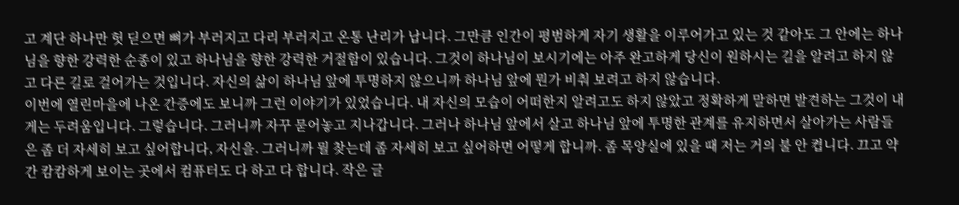고 계단 하나만 헛 딛으면 뼈가 부러지고 다리 부러지고 온통 난리가 납니다. 그만큼 인간이 평범하게 자기 생활을 이루어가고 있는 것 같아도 그 안에는 하나님을 향한 강력한 순종이 있고 하나님을 향한 강력한 거절함이 있습니다. 그것이 하나님이 보시기에는 아주 완고하게 당신이 원하시는 길을 알려고 하지 않고 다른 길로 걸어가는 것입니다. 자신의 삶이 하나님 앞에 투명하지 않으니까 하나님 앞에 뭔가 비춰 보려고 하지 않습니다.
이번에 열린마을에 나온 간증에도 보니까 그런 이야기가 있었습니다. 내 자신의 모습이 어떠한지 알려고도 하지 않았고 정확하게 말하면 발견하는 그것이 내게는 두려움입니다. 그렇습니다. 그러니까 자꾸 묻어놓고 지나갑니다. 그러나 하나님 앞에서 살고 하나님 앞에 투명한 관계를 유지하면서 살아가는 사람들은 좀 더 자세히 보고 싶어합니다, 자신을. 그러니까 뭘 찾는데 좀 자세히 보고 싶어하면 어떻게 합니까. 좀 목양실에 있을 때 저는 거의 불 안 켭니다. 끄고 약간 캄캄하게 보이는 곳에서 컴퓨터도 다 하고 다 합니다. 작은 글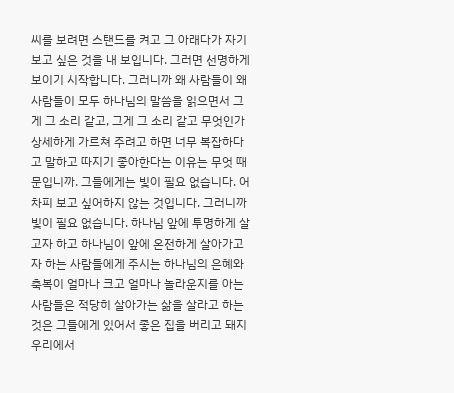씨를 보려면 스탠드를 켜고 그 아래다가 자기 보고 싶은 것을 내 보입니다. 그러면 선명하게 보이기 시작합니다. 그러니까 왜 사람들이 왜 사람들이 모두 하나님의 말씀을 읽으면서 그게 그 소리 같고, 그게 그 소리 같고 무엇인가 상세하게 가르쳐 주려고 하면 너무 복잡하다고 말하고 따지기 좋아한다는 이유는 무엇 때문입니까. 그들에게는 빛이 필요 없습니다. 어차피 보고 싶어하지 않는 것입니다. 그러니까 빛이 필요 없습니다. 하나님 앞에 투명하게 살고자 하고 하나님이 앞에 온전하게 살아가고자 하는 사람들에게 주시는 하나님의 은혜와 축복이 얼마나 크고 얼마나 놀라운지를 아는 사람들은 적당히 살아가는 삶을 살라고 하는 것은 그들에게 있어서 좋은 집을 버리고 돼지 우리에서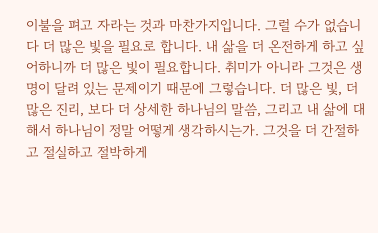이불을 펴고 자라는 것과 마찬가지입니다. 그럴 수가 없습니다 더 많은 빛을 필요로 합니다. 내 삶을 더 온전하게 하고 싶어하니까 더 많은 빛이 필요합니다. 취미가 아니라 그것은 생명이 달려 있는 문제이기 때문에 그렇습니다. 더 많은 빛, 더 많은 진리, 보다 더 상세한 하나님의 말씀, 그리고 내 삶에 대해서 하나님이 정말 어떻게 생각하시는가. 그것을 더 간절하고 절실하고 절박하게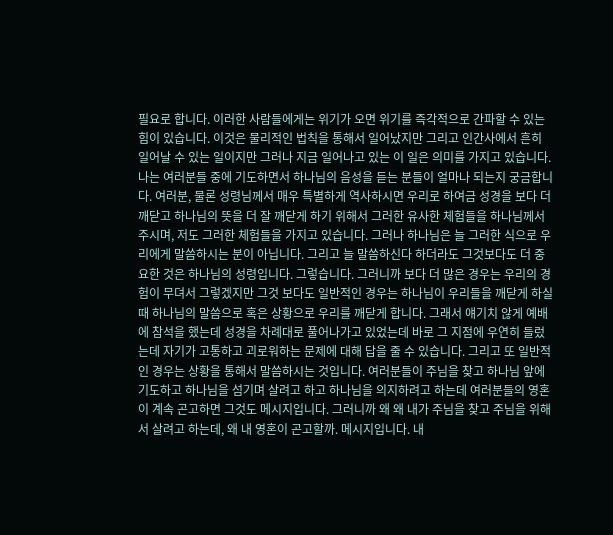필요로 합니다. 이러한 사람들에게는 위기가 오면 위기를 즉각적으로 간파할 수 있는 힘이 있습니다. 이것은 물리적인 법칙을 통해서 일어났지만 그리고 인간사에서 흔히 일어날 수 있는 일이지만 그러나 지금 일어나고 있는 이 일은 의미를 가지고 있습니다.
나는 여러분들 중에 기도하면서 하나님의 음성을 듣는 분들이 얼마나 되는지 궁금합니다. 여러분, 물론 성령님께서 매우 특별하게 역사하시면 우리로 하여금 성경을 보다 더 깨닫고 하나님의 뜻을 더 잘 깨닫게 하기 위해서 그러한 유사한 체험들을 하나님께서 주시며, 저도 그러한 체험들을 가지고 있습니다. 그러나 하나님은 늘 그러한 식으로 우리에게 말씀하시는 분이 아닙니다. 그리고 늘 말씀하신다 하더라도 그것보다도 더 중요한 것은 하나님의 성령입니다. 그렇습니다. 그러니까 보다 더 많은 경우는 우리의 경험이 무뎌서 그렇겠지만 그것 보다도 일반적인 경우는 하나님이 우리들을 깨닫게 하실 때 하나님의 말씀으로 혹은 상황으로 우리를 깨닫게 합니다. 그래서 얘기치 않게 예배에 참석을 했는데 성경을 차례대로 풀어나가고 있었는데 바로 그 지점에 우연히 들렀는데 자기가 고통하고 괴로워하는 문제에 대해 답을 줄 수 있습니다. 그리고 또 일반적인 경우는 상황을 통해서 말씀하시는 것입니다. 여러분들이 주님을 찾고 하나님 앞에 기도하고 하나님을 섬기며 살려고 하고 하나님을 의지하려고 하는데 여러분들의 영혼이 계속 곤고하면 그것도 메시지입니다. 그러니까 왜 왜 내가 주님을 찾고 주님을 위해서 살려고 하는데, 왜 내 영혼이 곤고할까. 메시지입니다. 내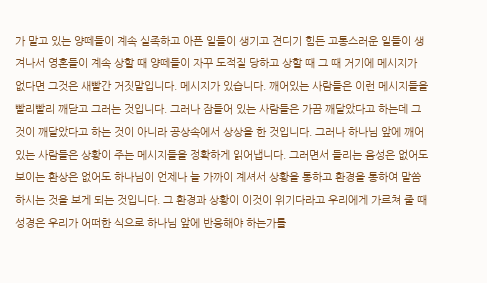가 맡고 있는 양떼들이 계속 실족하고 아픈 일들이 생기고 견디기 힘든 고통스러운 일들이 생겨나서 영혼들이 계속 상할 때 양떼들이 자꾸 도적질 당하고 상할 때 그 때 거기에 메시지가 없다면 그것은 새빨간 거짓말입니다. 메시지가 있습니다. 깨어있는 사람들은 이런 메시지들을 빨리빨리 깨닫고 그러는 것입니다. 그러나 잠들어 있는 사람들은 가끔 깨달았다고 하는데 그것이 깨달았다고 하는 것이 아니라 공상속에서 상상을 한 것입니다. 그러나 하나님 앞에 깨어있는 사람들은 상황이 주는 메시지들을 정확하게 읽어냅니다. 그러면서 들리는 음성은 없어도 보이는 환상은 없어도 하나님이 언제나 늘 가까이 계셔서 상황을 통하고 환경을 통하여 말씀하시는 것을 보게 되는 것입니다. 그 환경과 상황이 이것이 위기다라고 우리에게 가르쳐 줄 때 성경은 우리가 어떠한 식으로 하나님 앞에 반응해야 하는가를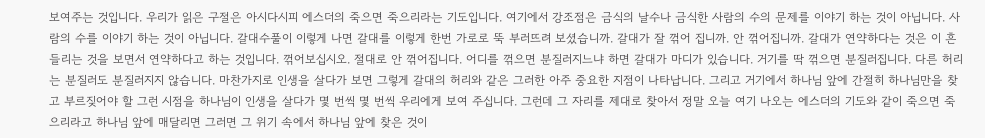보여주는 것입니다. 우리가 읽은 구절은 아시다시피 에스더의 죽으면 죽으리라는 기도입니다. 여기에서 강조점은 금식의 날수나 금식한 사람의 수의 문제를 이야기 하는 것이 아닙니다. 사람의 수를 이야기 하는 것이 아닙니다. 갈대수풀이 이렇게 나면 갈대를 이렇게 한번 가로로 뚝 부러뜨려 보셨습니까. 갈대가 잘 꺾어 집니까. 안 꺾어집니까. 갈대가 연약하다는 것은 이 흔들리는 것을 보면서 연약하다고 하는 것입니다. 꺾어보십시오. 절대로 안 꺾어집니다. 어디를 꺾으면 분질러지느냐 하면 갈대가 마디가 있습니다. 거기를 딱 꺾으면 분질러집니다. 다른 허리는 분질러도 분질러지지 않습니다. 마찬가지로 인생을 살다가 보면 그렇게 갈대의 허리와 같은 그러한 아주 중요한 지점이 나타납니다. 그리고 거기에서 하나님 앞에 간절히 하나님만을 찾고 부르짖어야 할 그런 시점을 하나님이 인생을 살다가 몇 번씩 몇 번씩 우리에게 보여 주십니다. 그런데 그 자리를 제대로 찾아서 정말 오늘 여기 나오는 에스더의 기도와 같이 죽으면 죽으리라고 하나님 앞에 매달리면 그러면 그 위기 속에서 하나님 앞에 찾은 것이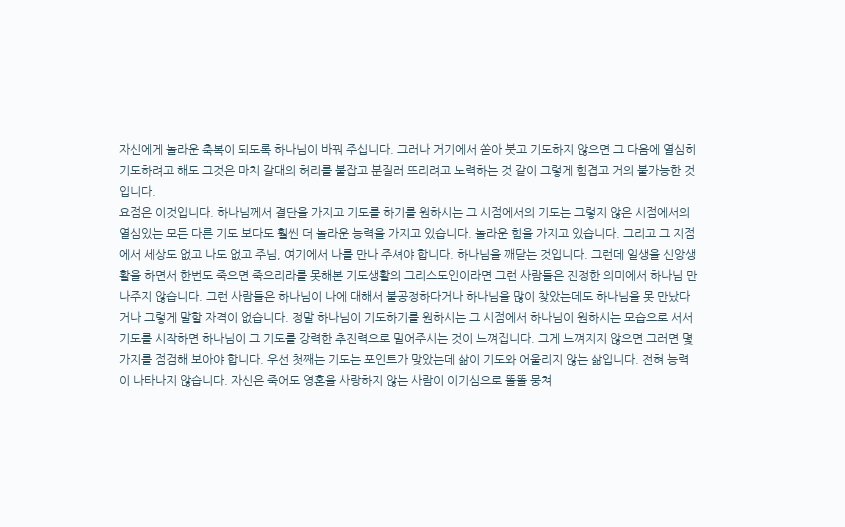자신에게 놀라운 축복이 되도록 하나님이 바꿔 주십니다. 그러나 거기에서 쏟아 붓고 기도하지 않으면 그 다음에 열심히 기도하려고 해도 그것은 마치 갈대의 허리를 붙잡고 분질러 뜨리려고 노력하는 것 같이 그렇게 힘겹고 거의 불가능한 것입니다.
요점은 이것입니다. 하나님께서 결단을 가지고 기도를 하기를 원하시는 그 시점에서의 기도는 그렇지 않은 시점에서의 열심있는 모든 다른 기도 보다도 훨씬 더 놀라운 능력을 가지고 있습니다. 놀라운 힘을 가지고 있습니다. 그리고 그 지점에서 세상도 없고 나도 없고 주님, 여기에서 나를 만나 주셔야 합니다. 하나님을 깨닫는 것입니다. 그런데 일생을 신앙생활을 하면서 한번도 죽으면 죽으리라를 못해본 기도생활의 그리스도인이라면 그런 사람들은 진정한 의미에서 하나님 만나주지 않습니다. 그런 사람들은 하나님이 나에 대해서 불공정하다거나 하나님을 많이 찾았는데도 하나님을 못 만났다거나 그렇게 말할 자격이 없습니다. 정말 하나님이 기도하기를 원하시는 그 시점에서 하나님이 원하시는 모습으로 서서 기도를 시작하면 하나님이 그 기도를 강력한 추진력으로 밀어주시는 것이 느껴집니다. 그게 느껴지지 않으면 그러면 몇 가지를 점검해 보아야 합니다. 우선 첫째는 기도는 포인트가 맞았는데 삶이 기도와 어울리지 않는 삶입니다. 전혀 능력이 나타나지 않습니다. 자신은 죽어도 영혼을 사랑하지 않는 사람이 이기심으로 똘똘 뭉쳐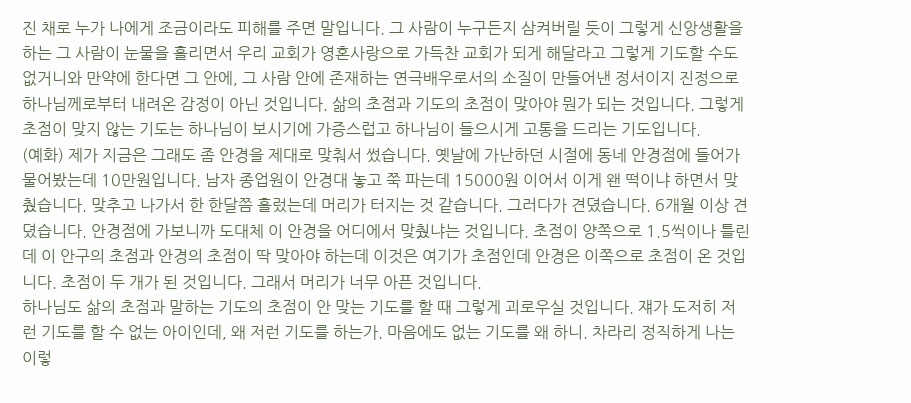진 채로 누가 나에게 조금이라도 피해를 주면 말입니다. 그 사람이 누구든지 삼켜버릴 듯이 그렇게 신앙생활을 하는 그 사람이 눈물을 흘리면서 우리 교회가 영혼사랑으로 가득찬 교회가 되게 해달라고 그렇게 기도할 수도 없거니와 만약에 한다면 그 안에, 그 사람 안에 존재하는 연극배우로서의 소질이 만들어낸 정서이지 진정으로 하나님께로부터 내려온 감정이 아닌 것입니다. 삶의 초점과 기도의 초점이 맞아야 뭔가 되는 것입니다. 그렇게 초점이 맞지 않는 기도는 하나님이 보시기에 가증스럽고 하나님이 들으시게 고통을 드리는 기도입니다.
(예화) 제가 지금은 그래도 좀 안경을 제대로 맞춰서 썼습니다. 옛날에 가난하던 시절에 동네 안경점에 들어가 물어봤는데 10만원입니다. 남자 종업원이 안경대 놓고 쭉 파는데 15000원 이어서 이게 왠 떡이냐 하면서 맞췄습니다. 맞추고 나가서 한 한달쯤 흘렀는데 머리가 터지는 것 같습니다. 그러다가 견뎠습니다. 6개월 이상 견뎠습니다. 안경점에 가보니까 도대체 이 안경을 어디에서 맞췄냐는 것입니다. 초점이 양쪽으로 1.5씩이나 틀린데 이 안구의 초점과 안경의 초점이 딱 맞아야 하는데 이것은 여기가 초점인데 안경은 이쪽으로 초점이 온 것입니다. 초점이 두 개가 된 것입니다. 그래서 머리가 너무 아픈 것입니다.
하나님도 삶의 초점과 말하는 기도의 초점이 안 맞는 기도를 할 때 그렇게 괴로우실 것입니다. 쟤가 도저히 저런 기도를 할 수 없는 아이인데, 왜 저런 기도를 하는가. 마음에도 없는 기도를 왜 하니. 차라리 정직하게 나는 이렇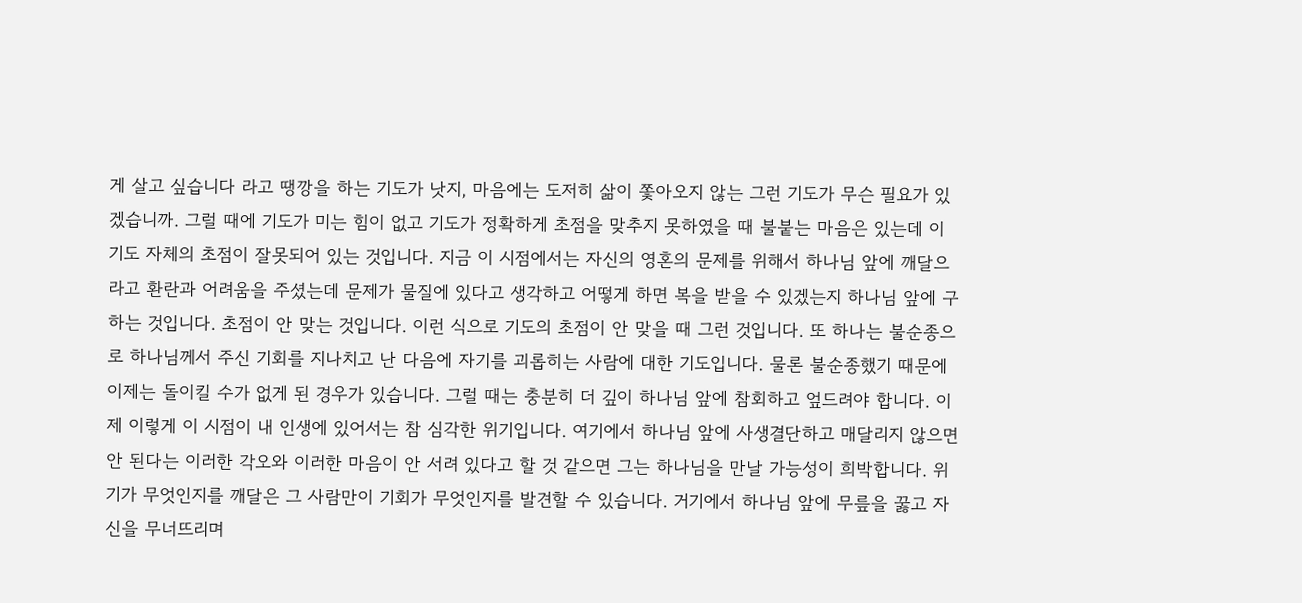게 살고 싶습니다 라고 땡깡을 하는 기도가 낫지, 마음에는 도저히 삶이 쫓아오지 않는 그런 기도가 무슨 필요가 있겠습니까. 그럴 때에 기도가 미는 힘이 없고 기도가 정확하게 초점을 맞추지 못하였을 때 불붙는 마음은 있는데 이 기도 자체의 초점이 잘못되어 있는 것입니다. 지금 이 시점에서는 자신의 영혼의 문제를 위해서 하나님 앞에 깨달으라고 환란과 어려움을 주셨는데 문제가 물질에 있다고 생각하고 어떻게 하면 복을 받을 수 있겠는지 하나님 앞에 구하는 것입니다. 초점이 안 맞는 것입니다. 이런 식으로 기도의 초점이 안 맞을 때 그런 것입니다. 또 하나는 불순종으로 하나님께서 주신 기회를 지나치고 난 다음에 자기를 괴롭히는 사람에 대한 기도입니다. 물론 불순종했기 때문에 이제는 돌이킬 수가 없게 된 경우가 있습니다. 그럴 때는 충분히 더 깊이 하나님 앞에 참회하고 엎드려야 합니다. 이제 이렇게 이 시점이 내 인생에 있어서는 참 심각한 위기입니다. 여기에서 하나님 앞에 사생결단하고 매달리지 않으면 안 된다는 이러한 각오와 이러한 마음이 안 서려 있다고 할 것 같으면 그는 하나님을 만날 가능성이 희박합니다. 위기가 무엇인지를 깨달은 그 사람만이 기회가 무엇인지를 발견할 수 있습니다. 거기에서 하나님 앞에 무릎을 꿇고 자신을 무너뜨리며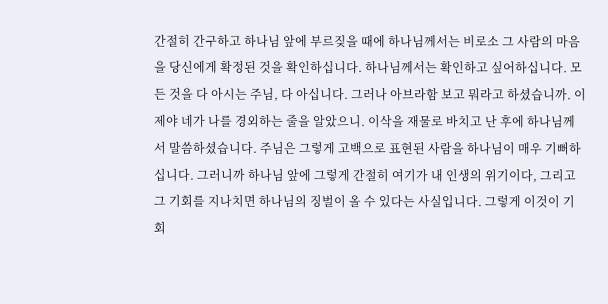간절히 간구하고 하나님 앞에 부르짖을 때에 하나님께서는 비로소 그 사람의 마음을 당신에게 확정된 것을 확인하십니다. 하나님께서는 확인하고 싶어하십니다. 모든 것을 다 아시는 주님, 다 아십니다. 그러나 아브라함 보고 뭐라고 하셨습니까. 이제야 네가 나를 경외하는 줄을 알았으니. 이삭을 재물로 바치고 난 후에 하나님께서 말씀하셨습니다. 주님은 그렇게 고백으로 표현된 사람을 하나님이 매우 기뻐하십니다. 그러니까 하나님 앞에 그렇게 간절히 여기가 내 인생의 위기이다, 그리고 그 기회를 지나치면 하나님의 징벌이 올 수 있다는 사실입니다. 그렇게 이것이 기회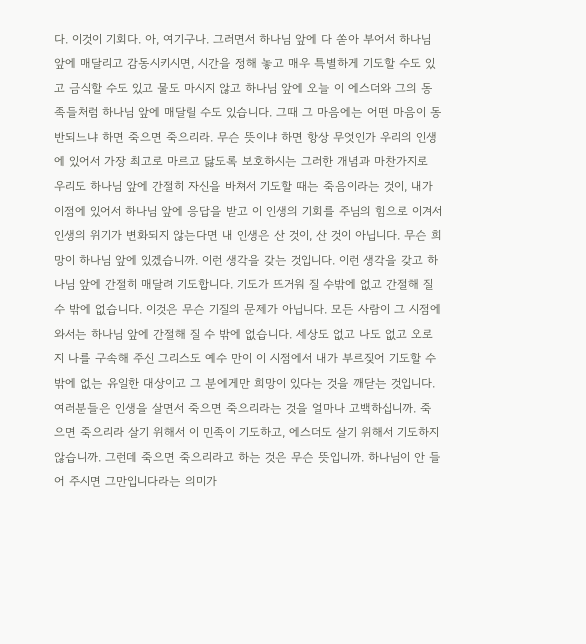다. 이것이 기회다. 아, 여기구나. 그러면서 하나님 앞에 다 쏟아 부어서 하나님 앞에 매달리고 감동시키시면, 시간을 정해 놓고 매우 특별하게 기도할 수도 있고 금식할 수도 있고 물도 마시지 않고 하나님 앞에 오늘 이 에스더와 그의 동족들처럼 하나님 앞에 매달릴 수도 있습니다. 그때 그 마음에는 어떤 마음이 동반되느냐 하면 죽으면 죽으리라. 무슨 뜻이냐 하면 항상 무엇인가 우리의 인생에 있어서 가장 최고로 마르고 닳도록 보호하시는 그러한 개념과 마찬가지로 우리도 하나님 앞에 간절히 자신을 바쳐서 기도할 때는 죽음이라는 것이, 내가 이점에 있어서 하나님 앞에 응답을 받고 이 인생의 기회를 주님의 힘으로 이겨서 인생의 위기가 변화되지 않는다면 내 인생은 산 것이, 산 것이 아닙니다. 무슨 희망이 하나님 앞에 있겠습니까. 이런 생각을 갖는 것입니다. 이런 생각을 갖고 하나님 앞에 간절히 매달려 기도합니다. 기도가 뜨거워 질 수밖에 없고 간절해 질 수 밖에 없습니다. 이것은 무슨 기질의 문제가 아닙니다. 모든 사람이 그 시점에 와서는 하나님 앞에 간절해 질 수 밖에 없습니다. 세상도 없고 나도 없고 오로지 나를 구속해 주신 그리스도 예수 만이 이 시점에서 내가 부르짖어 기도할 수 밖에 없는 유일한 대상이고 그 분에게만 희망이 있다는 것을 깨닫는 것입니다.
여러분들은 인생을 살면서 죽으면 죽으리라는 것을 얼마나 고백하십니까. 죽으면 죽으리라 살기 위해서 이 민족이 기도하고, 에스더도 살기 위해서 기도하지 않습니까. 그런데 죽으면 죽으리라고 하는 것은 무슨 뜻입니까. 하나님이 안 들어 주시면 그만입니다라는 의미가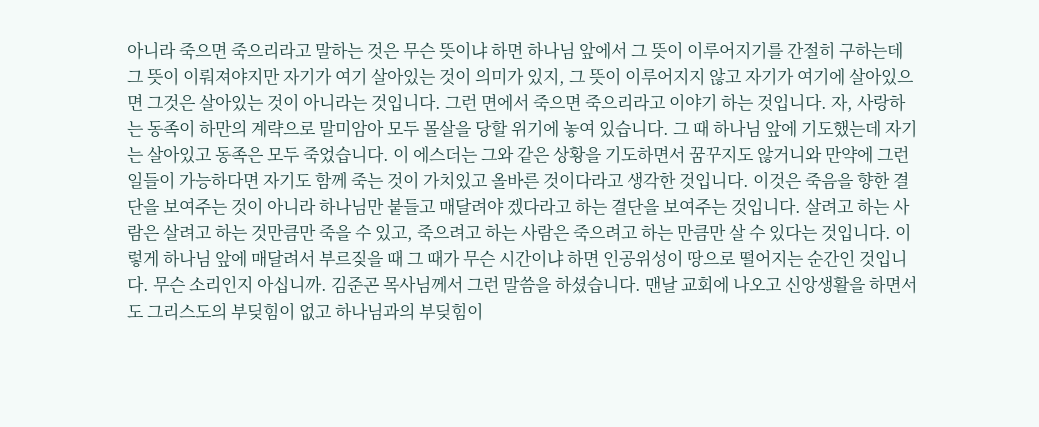아니라 죽으면 죽으리라고 말하는 것은 무슨 뜻이냐 하면 하나님 앞에서 그 뜻이 이루어지기를 간절히 구하는데 그 뜻이 이뤄져야지만 자기가 여기 살아있는 것이 의미가 있지, 그 뜻이 이루어지지 않고 자기가 여기에 살아있으면 그것은 살아있는 것이 아니라는 것입니다. 그런 면에서 죽으면 죽으리라고 이야기 하는 것입니다. 자, 사랑하는 동족이 하만의 계략으로 말미암아 모두 몰살을 당할 위기에 놓여 있습니다. 그 때 하나님 앞에 기도했는데 자기는 살아있고 동족은 모두 죽었습니다. 이 에스더는 그와 같은 상황을 기도하면서 꿈꾸지도 않거니와 만약에 그런 일들이 가능하다면 자기도 함께 죽는 것이 가치있고 올바른 것이다라고 생각한 것입니다. 이것은 죽음을 향한 결단을 보여주는 것이 아니라 하나님만 붙들고 매달려야 겠다라고 하는 결단을 보여주는 것입니다. 살려고 하는 사람은 살려고 하는 것만큼만 죽을 수 있고, 죽으려고 하는 사람은 죽으려고 하는 만큼만 살 수 있다는 것입니다. 이렇게 하나님 앞에 매달려서 부르짖을 때 그 때가 무슨 시간이냐 하면 인공위성이 땅으로 떨어지는 순간인 것입니다. 무슨 소리인지 아십니까. 김준곤 목사님께서 그런 말씀을 하셨습니다. 맨날 교회에 나오고 신앙생활을 하면서도 그리스도의 부딪힘이 없고 하나님과의 부딪힘이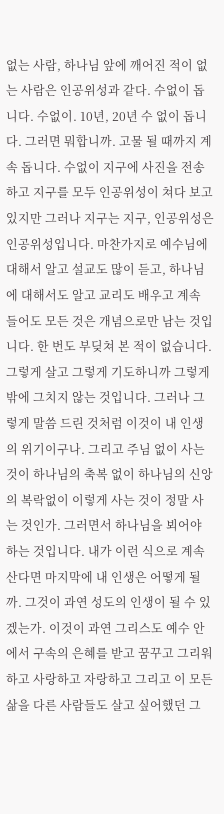없는 사람, 하나님 앞에 깨어진 적이 없는 사람은 인공위성과 같다. 수없이 돕니다. 수없이. 10년, 20년 수 없이 돕니다. 그러면 뭐합니까. 고물 될 때까지 계속 돕니다. 수없이 지구에 사진을 전송하고 지구를 모두 인공위성이 쳐다 보고 있지만 그러나 지구는 지구, 인공위성은 인공위성입니다. 마찬가지로 예수님에 대해서 알고 설교도 많이 듣고, 하나님에 대해서도 알고 교리도 배우고 계속 들어도 모든 것은 개념으로만 남는 것입니다. 한 번도 부딪쳐 본 적이 없습니다. 그렇게 살고 그렇게 기도하니까 그렇게밖에 그치지 않는 것입니다. 그러나 그렇게 말씀 드린 것처럼 이것이 내 인생의 위기이구나. 그리고 주님 없이 사는 것이 하나님의 축복 없이 하나님의 신앙의 복락없이 이렇게 사는 것이 정말 사는 것인가. 그러면서 하나님을 뵈어야 하는 것입니다. 내가 이런 식으로 계속 산다면 마지막에 내 인생은 어떻게 될까. 그것이 과연 성도의 인생이 될 수 있겠는가. 이것이 과연 그리스도 예수 안에서 구속의 은혜를 받고 꿈꾸고 그리워하고 사랑하고 자랑하고 그리고 이 모든 삶을 다른 사람들도 살고 싶어했던 그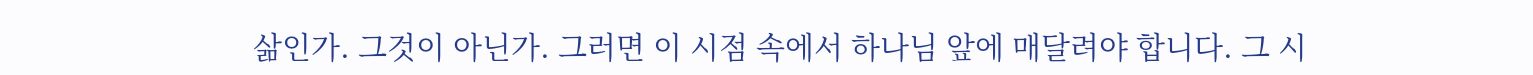삶인가. 그것이 아닌가. 그러면 이 시점 속에서 하나님 앞에 매달려야 합니다. 그 시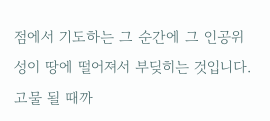점에서 기도하는 그 순간에 그 인공위성이 땅에 떨어져서 부딪히는 것입니다. 고물 될 때까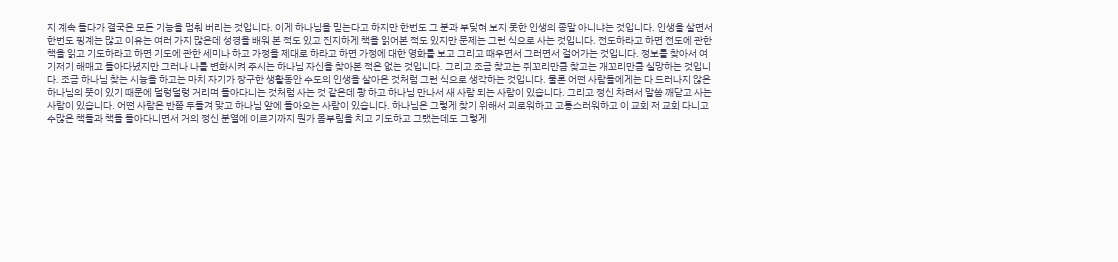지 계속 돌다가 결국은 모든 기능을 멈춰 버리는 것입니다. 이게 하나님을 믿는다고 하지만 한번도 그 분과 부딪혀 보지 못한 인생의 종말 아니냐는 것입니다. 인생을 살면서 한번도 핑계는 많고 이유는 여러 가지 많은데 성경을 배워 본 적도 있고 진지하게 책을 읽어본 적도 있지만 문제는 그런 식으로 사는 것입니다. 전도하라고 하면 전도에 관한 책을 읽고 기도하라고 하면 기도에 관한 세미나 하고 가정을 제대로 하라고 하면 가정에 대한 영화를 보고 그리고 때우면서 그러면서 걸어가는 것입니다. 정보를 찾아서 여기저기 해매고 돌아다녔지만 그러나 나를 변화시켜 주시는 하나님 자신을 찾아본 적은 없는 것입니다. 그리고 조금 찾고는 쥐꼬리만큼 찾고는 개꼬리만큼 실망하는 것입니다. 조금 하나님 찾는 시늉을 하고는 마치 자기가 장구한 생활동안 수도의 인생을 살아온 것처럼 그런 식으로 생각하는 것입니다. 물론 어떤 사람들에게는 다 드러나지 않은 하나님의 뜻이 있기 때문에 덜렁덜렁 거리며 돌아다니는 것처럼 사는 것 같은데 쾅 하고 하나님 만나서 새 사람 되는 사람이 있습니다. 그리고 정신 차려서 말씀 깨닫고 사는 사람이 있습니다. 어떤 사람은 반쯤 두들겨 맞고 하나님 앞에 돌아오는 사람이 있습니다. 하나님은 그렇게 찾기 위해서 괴로워하고 고통스러워하고 이 교회 저 교회 다니고 수많은 책들과 책들 돌아다니면서 거의 정신 분열에 이르기까지 뭔가 몸부림을 치고 기도하고 그랬는데도 그렇게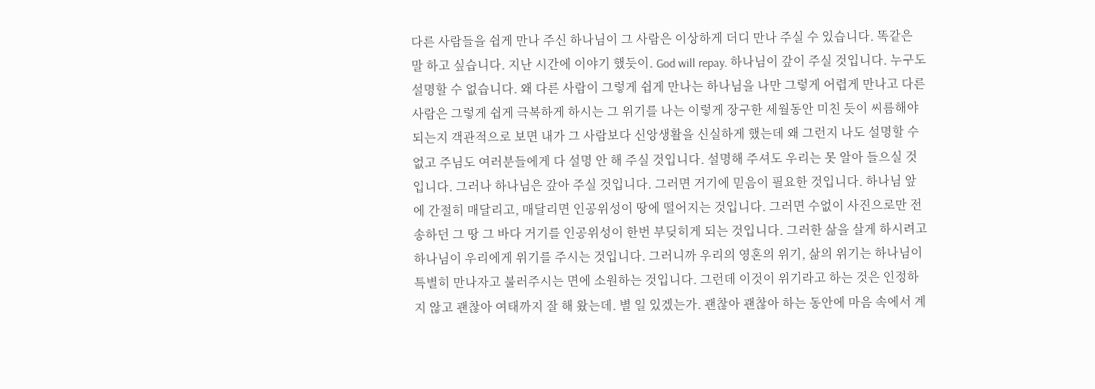다른 사람들을 쉽게 만나 주신 하나님이 그 사람은 이상하게 더디 만나 주실 수 있습니다. 똑같은 말 하고 싶습니다. 지난 시간에 이야기 했듯이. God will repay. 하나님이 갚이 주실 것입니다. 누구도 설명할 수 없습니다. 왜 다른 사람이 그렇게 쉽게 만나는 하나님을 나만 그렇게 어렵게 만나고 다른 사람은 그렇게 쉽게 극복하게 하시는 그 위기를 나는 이렇게 장구한 세월동안 미친 듯이 씨름해야 되는지 객관적으로 보면 내가 그 사람보다 신앙생활을 신실하게 했는데 왜 그런지 나도 설명할 수 없고 주님도 여러분들에게 다 설명 안 해 주실 것입니다. 설명해 주셔도 우리는 못 알아 들으실 것입니다. 그러나 하나님은 갚아 주실 것입니다. 그러면 거기에 믿음이 필요한 것입니다. 하나님 앞에 간절히 매달리고, 매달리면 인공위성이 땅에 떨어지는 것입니다. 그러면 수없이 사진으로만 전송하던 그 땅 그 바다 거기를 인공위성이 한번 부딪히게 되는 것입니다. 그러한 삶을 살게 하시려고 하나님이 우리에게 위기를 주시는 것입니다. 그러니까 우리의 영혼의 위기, 삶의 위기는 하나님이 특별히 만나자고 불러주시는 면에 소원하는 것입니다. 그런데 이것이 위기라고 하는 것은 인정하지 않고 괜찮아 여태까지 잘 해 왔는데. 별 일 있겠는가. 괜찮아 괜찮아 하는 동안에 마음 속에서 계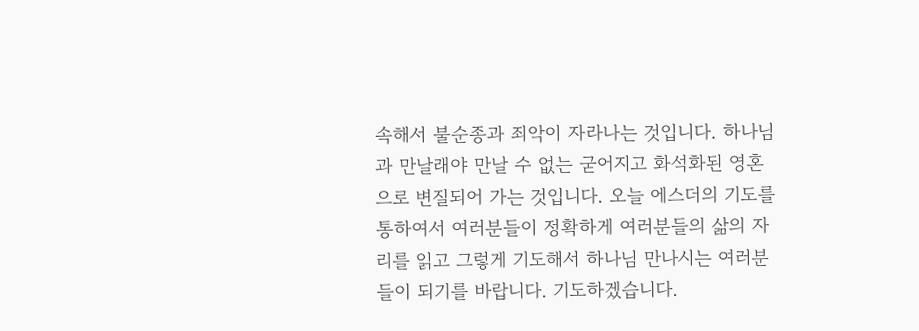속해서 불순종과 죄악이 자라나는 것입니다. 하나님과 만날래야 만날 수 없는 굳어지고 화석화된 영혼으로 변질되어 가는 것입니다. 오늘 에스더의 기도를 통하여서 여러분들이 정확하게 여러분들의 삶의 자리를 읽고 그렇게 기도해서 하나님 만나시는 여러분들이 되기를 바랍니다. 기도하겠습니다.